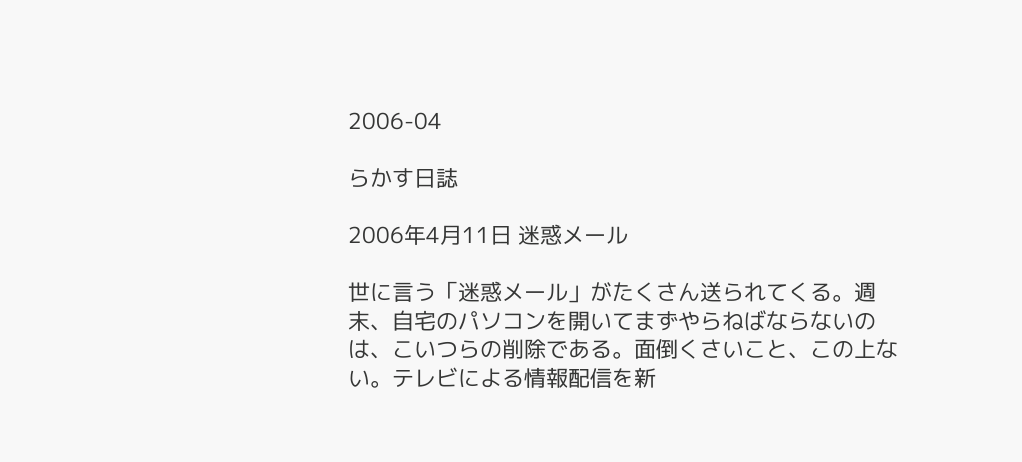2006-04

らかす日誌

2006年4月11日 迷惑メール

世に言う「迷惑メール」がたくさん送られてくる。週末、自宅のパソコンを開いてまずやらねばならないのは、こいつらの削除である。面倒くさいこと、この上ない。テレビによる情報配信を新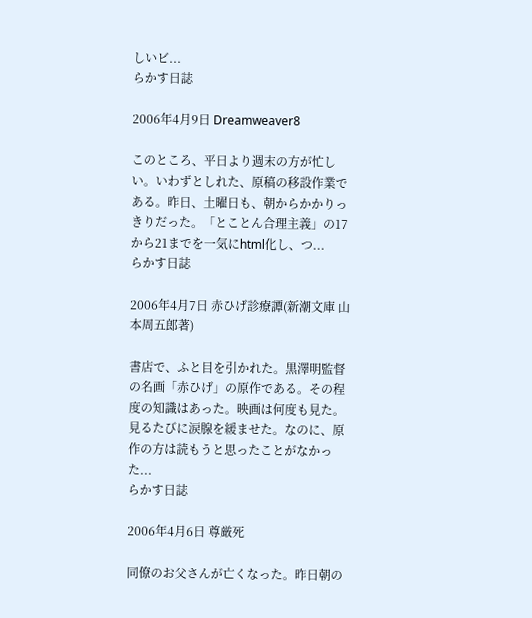しいビ...
らかす日誌

2006年4月9日 Dreamweaver8

このところ、平日より週末の方が忙しい。いわずとしれた、原稿の移設作業である。昨日、土曜日も、朝からかかりっきりだった。「とことん合理主義」の17から21までを一気にhtml化し、つ...
らかす日誌

2006年4月7日 赤ひげ診療譚(新潮文庫 山本周五郎著)

書店で、ふと目を引かれた。黒澤明監督の名画「赤ひげ」の原作である。その程度の知識はあった。映画は何度も見た。見るたびに涙腺を緩ませた。なのに、原作の方は読もうと思ったことがなかった...
らかす日誌

2006年4月6日 尊厳死

同僚のお父さんが亡くなった。昨日朝の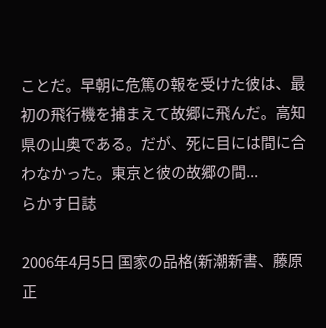ことだ。早朝に危篤の報を受けた彼は、最初の飛行機を捕まえて故郷に飛んだ。高知県の山奥である。だが、死に目には間に合わなかった。東京と彼の故郷の間...
らかす日誌

2006年4月5日 国家の品格(新潮新書、藤原 正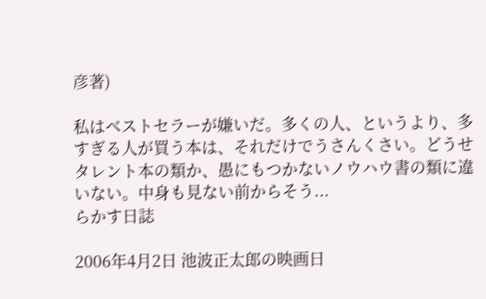彦著)

私はベストセラーが嫌いだ。多くの人、というより、多すぎる人が買う本は、それだけでうさんくさい。どうせタレント本の類か、愚にもつかないノウハウ書の類に違いない。中身も見ない前からそう...
らかす日誌

2006年4月2日 池波正太郎の映画日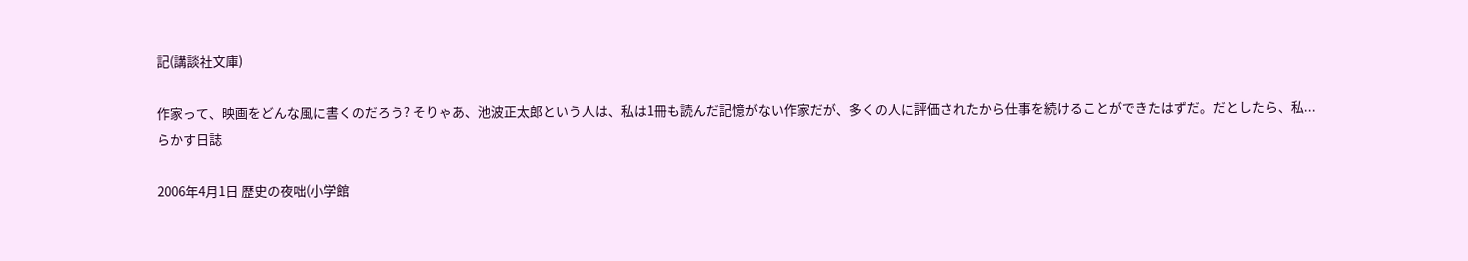記(講談社文庫)

作家って、映画をどんな風に書くのだろう? そりゃあ、池波正太郎という人は、私は1冊も読んだ記憶がない作家だが、多くの人に評価されたから仕事を続けることができたはずだ。だとしたら、私...
らかす日誌

2006年4月1日 歴史の夜咄(小学館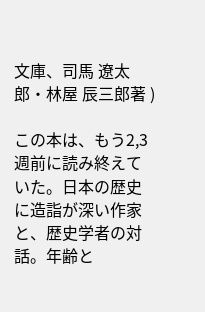文庫、司馬 遼太郎・林屋 辰三郎著 )

この本は、もう2,3週前に読み終えていた。日本の歴史に造詣が深い作家と、歴史学者の対話。年齢と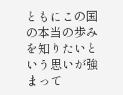ともにこの国の本当の歩みを知りたいという思いが強まって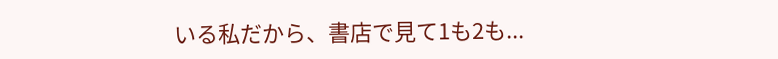いる私だから、書店で見て1も2も...